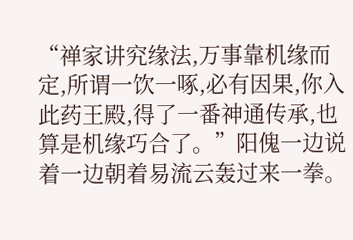“禅家讲究缘法,万事靠机缘而定,所谓一饮一啄,必有因果,你入此药王殿,得了一番神通传承,也算是机缘巧合了。”阳傀一边说着一边朝着易流云轰过来一拳。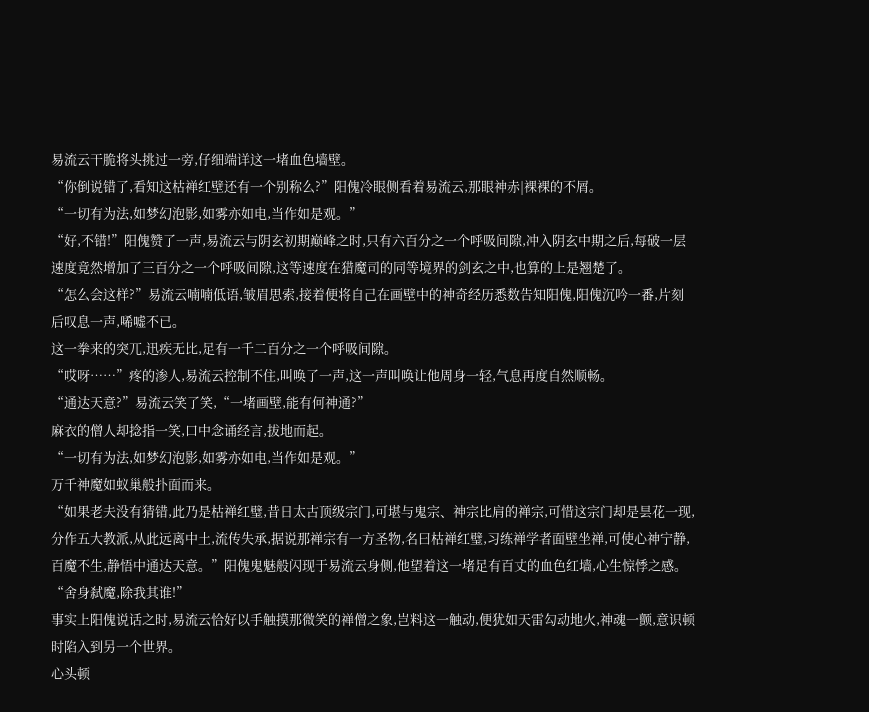易流云干脆将头挑过一旁,仔细端详这一堵血色墙壁。
“你倒说错了,看知这枯禅红壁还有一个别称么?”阳傀冷眼侧看着易流云,那眼神赤|裸裸的不屑。
“一切有为法,如梦幻泡影,如雾亦如电,当作如是观。”
“好,不错!”阳傀赞了一声,易流云与阴玄初期巅峰之时,只有六百分之一个呼吸间隙,冲入阴玄中期之后,每破一层速度竟然增加了三百分之一个呼吸间隙,这等速度在猎魔司的同等境界的剑玄之中,也算的上是翘楚了。
“怎么会这样?”易流云喃喃低语,皱眉思索,接着便将自己在画壁中的神奇经历悉数告知阳傀,阳傀沉吟一番,片刻后叹息一声,唏嘘不已。
这一拳来的突兀,迅疾无比,足有一千二百分之一个呼吸间隙。
“哎呀……”疼的渗人,易流云控制不住,叫唤了一声,这一声叫唤让他周身一轻,气息再度自然顺畅。
“通达天意?”易流云笑了笑,“一堵画壁,能有何神通?”
麻衣的僧人却捻指一笑,口中念诵经言,拔地而起。
“一切有为法,如梦幻泡影,如雾亦如电,当作如是观。”
万千神魔如蚁巢般扑面而来。
“如果老夫没有猜错,此乃是枯禅红璧,昔日太古顶级宗门,可堪与鬼宗、神宗比肩的禅宗,可惜这宗门却是昙花一现,分作五大教派,从此远离中土,流传失承,据说那禅宗有一方圣物,名曰枯禅红璧,习练禅学者面壁坐禅,可使心神宁静,百魔不生,静悟中通达天意。”阳傀鬼魅般闪现于易流云身侧,他望着这一堵足有百丈的血色红墙,心生惊悸之感。
“舍身弑魔,除我其谁!”
事实上阳傀说话之时,易流云恰好以手触摸那微笑的禅僧之象,岂料这一触动,便犹如天雷勾动地火,神魂一颤,意识顿时陷入到另一个世界。
心头顿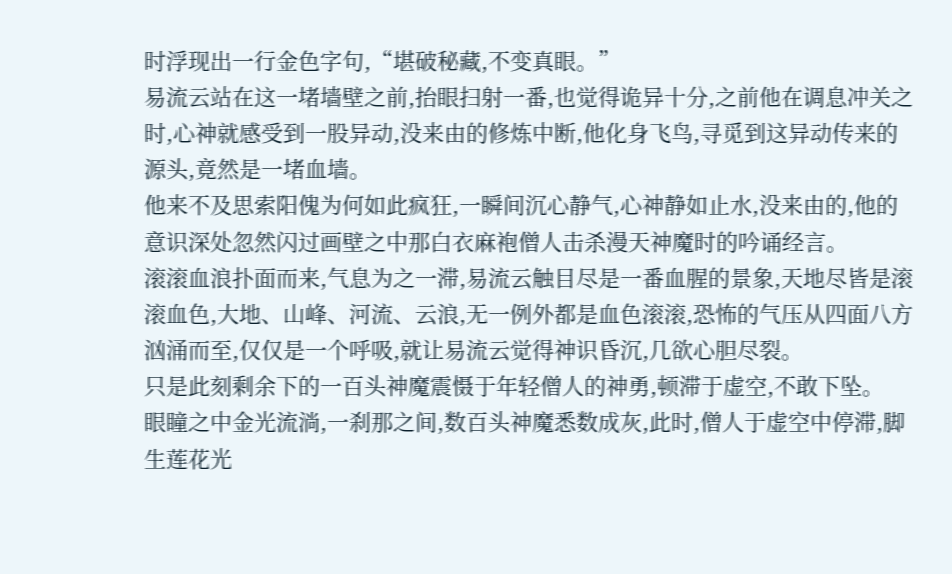时浮现出一行金色字句,“堪破秘藏,不变真眼。”
易流云站在这一堵墙壁之前,抬眼扫射一番,也觉得诡异十分,之前他在调息冲关之时,心神就感受到一股异动,没来由的修炼中断,他化身飞鸟,寻觅到这异动传来的源头,竟然是一堵血墙。
他来不及思索阳傀为何如此疯狂,一瞬间沉心静气,心神静如止水,没来由的,他的意识深处忽然闪过画壁之中那白衣麻袍僧人击杀漫天神魔时的吟诵经言。
滚滚血浪扑面而来,气息为之一滞,易流云触目尽是一番血腥的景象,天地尽皆是滚滚血色,大地、山峰、河流、云浪,无一例外都是血色滚滚,恐怖的气压从四面八方汹涌而至,仅仅是一个呼吸,就让易流云觉得神识昏沉,几欲心胆尽裂。
只是此刻剩余下的一百头神魔震慑于年轻僧人的神勇,顿滞于虚空,不敢下坠。
眼瞳之中金光流淌,一刹那之间,数百头神魔悉数成灰,此时,僧人于虚空中停滞,脚生莲花光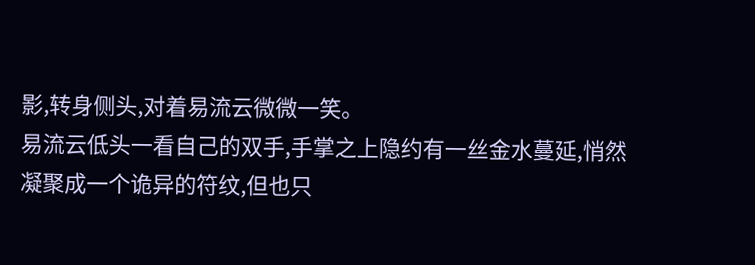影,转身侧头,对着易流云微微一笑。
易流云低头一看自己的双手,手掌之上隐约有一丝金水蔓延,悄然凝聚成一个诡异的符纹,但也只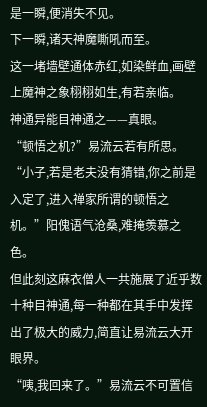是一瞬,便消失不见。
下一瞬,诸天神魔嘶吼而至。
这一堵墙壁通体赤红,如染鲜血,画壁上魔神之象栩栩如生,有若亲临。
神通异能目神通之——真眼。
“顿悟之机?”易流云若有所思。
“小子,若是老夫没有猜错,你之前是入定了,进入禅家所谓的顿悟之机。”阳傀语气沧桑,难掩羡慕之色。
但此刻这麻衣僧人一共施展了近乎数十种目神通,每一种都在其手中发挥出了极大的威力,简直让易流云大开眼界。
“咦,我回来了。”易流云不可置信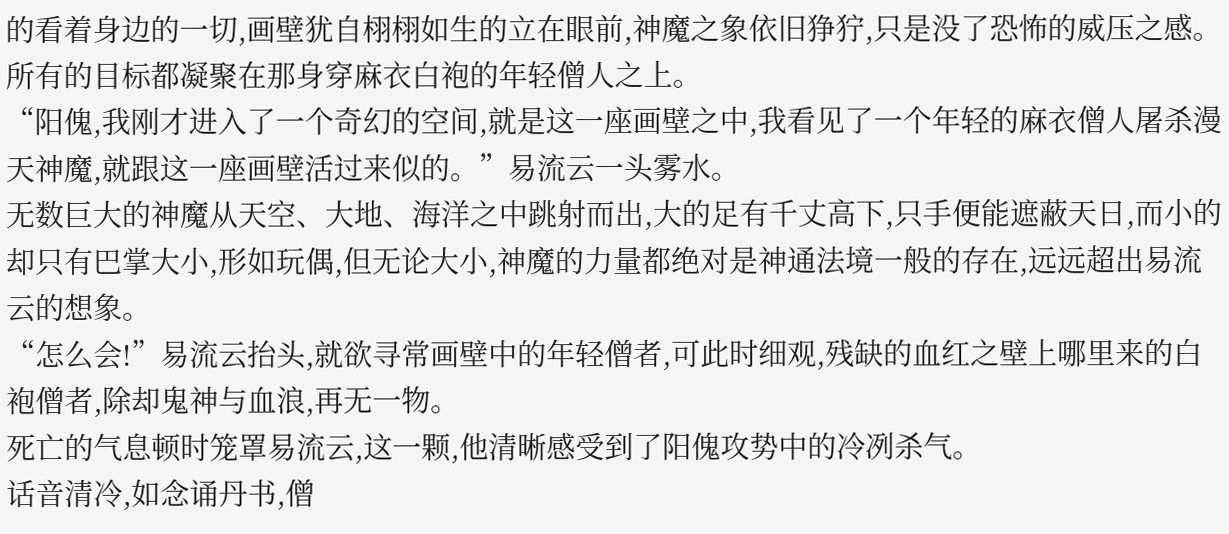的看着身边的一切,画壁犹自栩栩如生的立在眼前,神魔之象依旧狰狞,只是没了恐怖的威压之感。
所有的目标都凝聚在那身穿麻衣白袍的年轻僧人之上。
“阳傀,我刚才进入了一个奇幻的空间,就是这一座画壁之中,我看见了一个年轻的麻衣僧人屠杀漫天神魔,就跟这一座画壁活过来似的。”易流云一头雾水。
无数巨大的神魔从天空、大地、海洋之中跳射而出,大的足有千丈高下,只手便能遮蔽天日,而小的却只有巴掌大小,形如玩偶,但无论大小,神魔的力量都绝对是神通法境一般的存在,远远超出易流云的想象。
“怎么会!”易流云抬头,就欲寻常画壁中的年轻僧者,可此时细观,残缺的血红之壁上哪里来的白袍僧者,除却鬼神与血浪,再无一物。
死亡的气息顿时笼罩易流云,这一颗,他清晰感受到了阳傀攻势中的冷冽杀气。
话音清冷,如念诵丹书,僧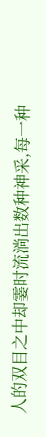人的双目之中却霎时流淌出数种神采,每一种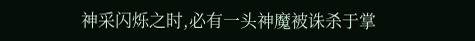神采闪烁之时,必有一头神魔被诛杀于掌